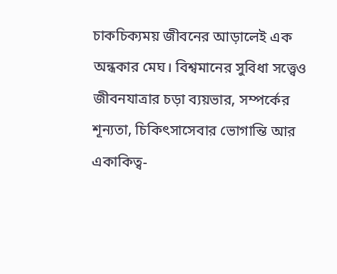চাকচিক্যময় জীবনের আড়ালেই এক অন্ধকার মেঘ। বিশ্বমানের সুবিধা সত্ত্বেও জীবনযাত্রার চড়া ব্যয়ভার, সম্পর্কের শূন্যতা, চিকিৎসাসেবার ভোগান্তি আর একাকিত্ব-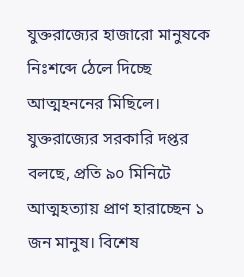যুক্তরাজ্যের হাজারো মানুষকে নিঃশব্দে ঠেলে দিচ্ছে আত্মহননের মিছিলে।
যুক্তরাজ্যের সরকারি দপ্তর বলছে, প্রতি ৯০ মিনিটে আত্মহত্যায় প্রাণ হারাচ্ছেন ১ জন মানুষ। বিশেষ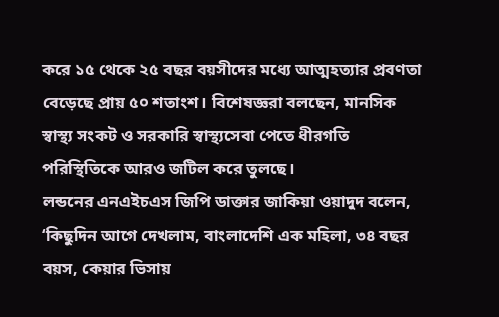করে ১৫ থেকে ২৫ বছর বয়সীদের মধ্যে আত্মহত্যার প্রবণতা বেড়েছে প্রায় ৫০ শতাংশ। বিশেষজ্ঞরা বলছেন, মানসিক স্বাস্থ্য সংকট ও সরকারি স্বাস্থ্যসেবা পেতে ধীরগতি পরিস্থিতিকে আরও জটিল করে তুলছে।
লন্ডনের এনএইচএস জিপি ডাক্তার জাকিয়া ওয়াদুদ বলেন, ‘কিছুদিন আগে দেখলাম, বাংলাদেশি এক মহিলা, ৩৪ বছর বয়স, কেয়ার ভিসায়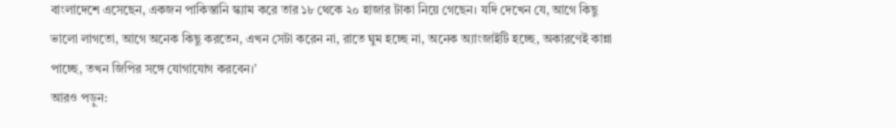বাংলাদেশে এসেছেন, একজন পাকিস্তানি স্ক্যাম করে তার ১৮ থেকে ২০ হাজার টাকা নিয়ে গেছেন। যদি দেখেন যে, আগে কিছু ভালো লাগতো, আগে অনেক কিছু করতেন, এখন সেটা করেন না, রাতে ঘুম হচ্ছে না, অনেক অ্যাংজাইটি হচ্ছে, অকারণেই কান্না পাচ্ছে, তখন জিপির সঙ্গে যোগাযোগ করবেন।’
আরও পড়ুন: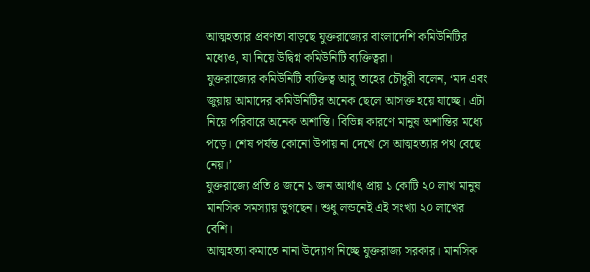আত্মহত্যার প্রবণতা বাড়ছে যুক্তরাজ্যের বাংলাদেশি কমিউনিটির মধ্যেও, যা নিয়ে উদ্বিগ্ন কমিউনিটি ব্যক্তিত্বরা।
যুক্তরাজ্যের কমিউনিটি ব্যক্তিত্ব আবু তাহের চৌধুরী বলেন, ‘মদ এবং জুয়ায় আমাদের কমিউনিটির অনেক ছেলে আসক্ত হয়ে যাচ্ছে। এটা নিয়ে পরিবারে অনেক অশান্তি। বিভিন্ন কারণে মানুষ অশান্তির মধ্যে পড়ে। শেষ পর্যন্ত কোনো উপায় না দেখে সে আত্মহত্যার পথ বেছে নেয়।’
যুক্তরাজ্যে প্রতি ৪ জনে ১ জন আর্থাৎ প্রায় ১ কোটি ২০ লাখ মানুষ মানসিক সমস্যায় ভুগছেন। শুধু লন্ডনেই এই সংখ্যা ২০ লাখের বেশি।
আত্মহত্যা কমাতে নানা উদ্যোগ নিচ্ছে যুক্তরাজ্য সরকার। মানসিক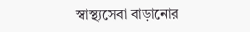স্বাস্থ্যসেবা বাড়ানোর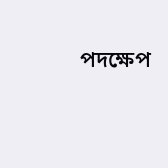পদক্ষেপ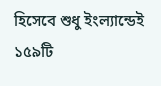হিসেবে শুধু ইংল্যান্ডেই ১৫৯টি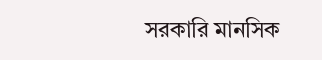সরকারি মানসিক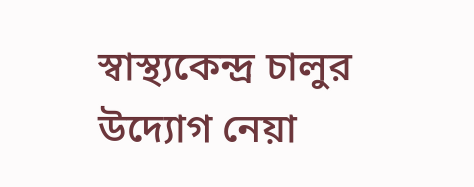স্বাস্থ্যকেন্দ্র চালুর উদ্যোগ নেয়া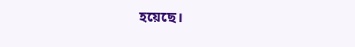হয়েছে।